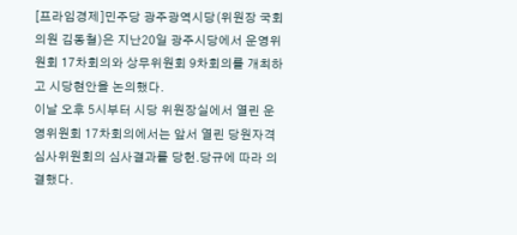[프라임경제]민주당 광주광역시당(위원장 국회의원 김동철)은 지난20일 광주시당에서 운영위원회 17차회의와 상무위원회 9차회의를 개최하고 시당현안을 논의했다.
이날 오후 5시부터 시당 위원장실에서 열린 운영위원회 17차회의에서는 앞서 열린 당원자격심사위원회의 심사결과를 당헌․당규에 따라 의결했다.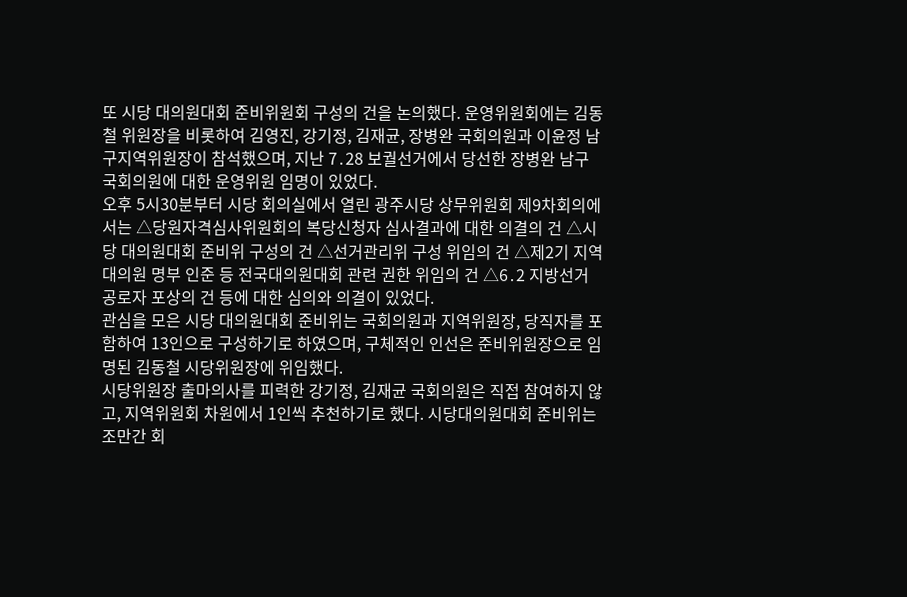또 시당 대의원대회 준비위원회 구성의 건을 논의했다. 운영위원회에는 김동철 위원장을 비롯하여 김영진, 강기정, 김재균, 장병완 국회의원과 이윤정 남구지역위원장이 참석했으며, 지난 7․28 보궐선거에서 당선한 장병완 남구 국회의원에 대한 운영위원 임명이 있었다.
오후 5시30분부터 시당 회의실에서 열린 광주시당 상무위원회 제9차회의에서는 △당원자격심사위원회의 복당신청자 심사결과에 대한 의결의 건 △시당 대의원대회 준비위 구성의 건 △선거관리위 구성 위임의 건 △제2기 지역대의원 명부 인준 등 전국대의원대회 관련 권한 위임의 건 △6․2 지방선거 공로자 포상의 건 등에 대한 심의와 의결이 있었다.
관심을 모은 시당 대의원대회 준비위는 국회의원과 지역위원장, 당직자를 포함하여 13인으로 구성하기로 하였으며, 구체적인 인선은 준비위원장으로 임명된 김동철 시당위원장에 위임했다.
시당위원장 출마의사를 피력한 강기정, 김재균 국회의원은 직접 참여하지 않고, 지역위원회 차원에서 1인씩 추천하기로 했다. 시당대의원대회 준비위는 조만간 회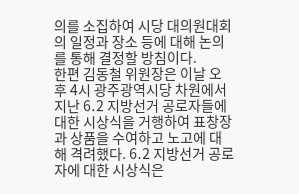의를 소집하여 시당 대의원대회의 일정과 장소 등에 대해 논의를 통해 결정할 방침이다.
한편 김동철 위원장은 이날 오후 4시 광주광역시당 차원에서 지난 6․2 지방선거 공로자들에 대한 시상식을 거행하여 표창장과 상품을 수여하고 노고에 대해 격려했다. 6․2 지방선거 공로자에 대한 시상식은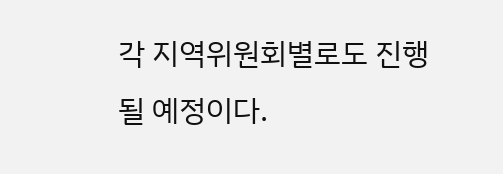각 지역위원회별로도 진행될 예정이다.